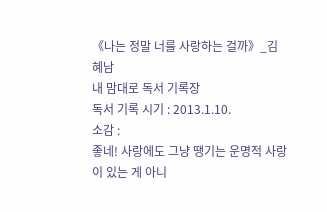《나는 정말 너를 사랑하는 걸까》_김혜남
내 맘대로 독서 기록장
독서 기록 시기 : 2013.1.10.
소감 :
좋네! 사랑에도 그냥 땡기는 운명적 사랑이 있는 게 아니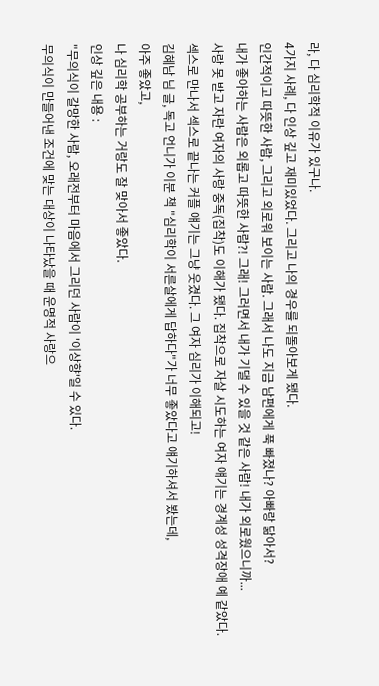라, 다 심리학적 이유가 있구나.
4가지 사례, 다 인상 깊고 재미있었다. 그리고 나의 경우를 되돌아보게 됐다.
인간적이고 따뜻한 사람, 그리고 외로워 보이는 사람. 그래서 나도 지금 남편에게 푹 빠졌나? 아빠랑 닮아서?
내가 좋아하는 사람은 외롭고 따뜻한 사람?! 그래! 그러면서 내가 기댈 수 있을 것 같은 사람! 내가 외로웠으니까...
사랑 못 받고 자란 여자의 사랑 중독(집착)도 이해가 됐다. 집착으로 자살 시도하는 여자 얘기는 경계성 성격장애 예 같았다.
섹스로 만나서 섹스로 끝나는 커플 얘기는 그냥 웃겼다. 그 여자 심리가 이해되고!
김혜남 님 글, 독고 언니가 이분 책 "심리학이 서른살에게 답하다"가 너무 좋았다고 얘기하셔서 봤는데,
아주 좋았고,
나 심리학 공부하는 거랑도 잘 맞아서 좋았다.
인상 깊은 내용 :
"무의식이 갈망한 사람, 오래전부터 마음에서 그리던 사람이 '이상향'일 수 있다.
무의식이 만들어낸 조건에 맞는 대상이 나타났을 때 운명적 사랑으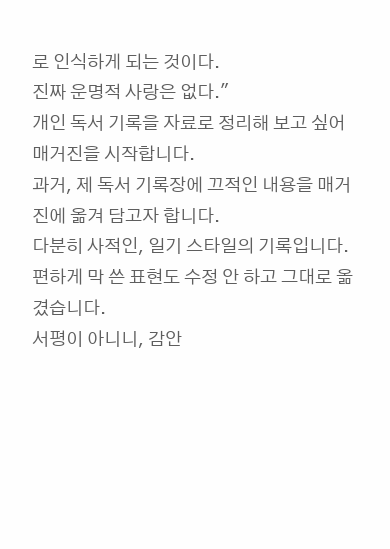로 인식하게 되는 것이다.
진짜 운명적 사랑은 없다."
개인 독서 기록을 자료로 정리해 보고 싶어 매거진을 시작합니다.
과거, 제 독서 기록장에 끄적인 내용을 매거진에 옮겨 담고자 합니다.
다분히 사적인, 일기 스타일의 기록입니다. 편하게 막 쓴 표현도 수정 안 하고 그대로 옮겼습니다.
서평이 아니니, 감안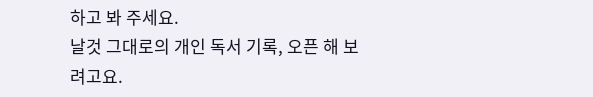하고 봐 주세요.
날것 그대로의 개인 독서 기록, 오픈 해 보려고요.